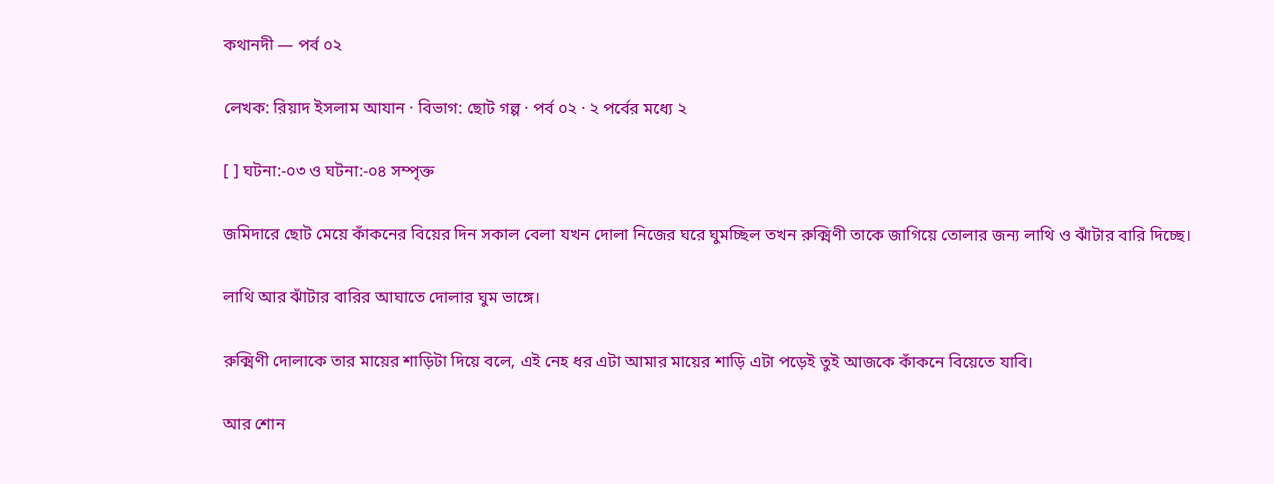কথানদী — পর্ব ০২

লেখক: রিয়াদ ইসলাম আযান · বিভাগ: ছোট গল্প · পর্ব ০২ · ২ পর্বের মধ্যে ২

[ ] ঘটনা:-০৩ ও ঘটনা:-০৪ সম্পৃক্ত

জমিদারে ছোট মেয়ে কাঁকনের বিয়ের দিন সকাল বেলা যখন দোলা নিজের ঘরে ঘুমচ্ছিল তখন রুক্মিণী তাকে জাগিয়ে তোলার জন্য লাথি ও ঝাঁটার বারি দিচ্ছে।

লাথি আর ঝাঁটার বারির আঘাতে দোলার ঘুম ভাঙ্গে।

রুক্মিণী দোলাকে তার মায়ের শাড়িটা দিয়ে বলে, এই নেহ ধর এটা আমার মায়ের শাড়ি এটা পড়েই তুই আজকে কাঁকনে বিয়েতে যাবি।

আর শোন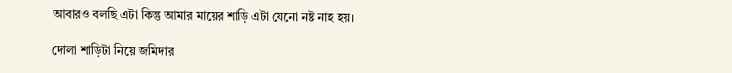আবারও বলছি এটা কিন্তু আমার মায়ের শাড়ি এটা যেনো নষ্ট নাহ হয়।

দোলা শাড়িটা নিয়ে জমিদার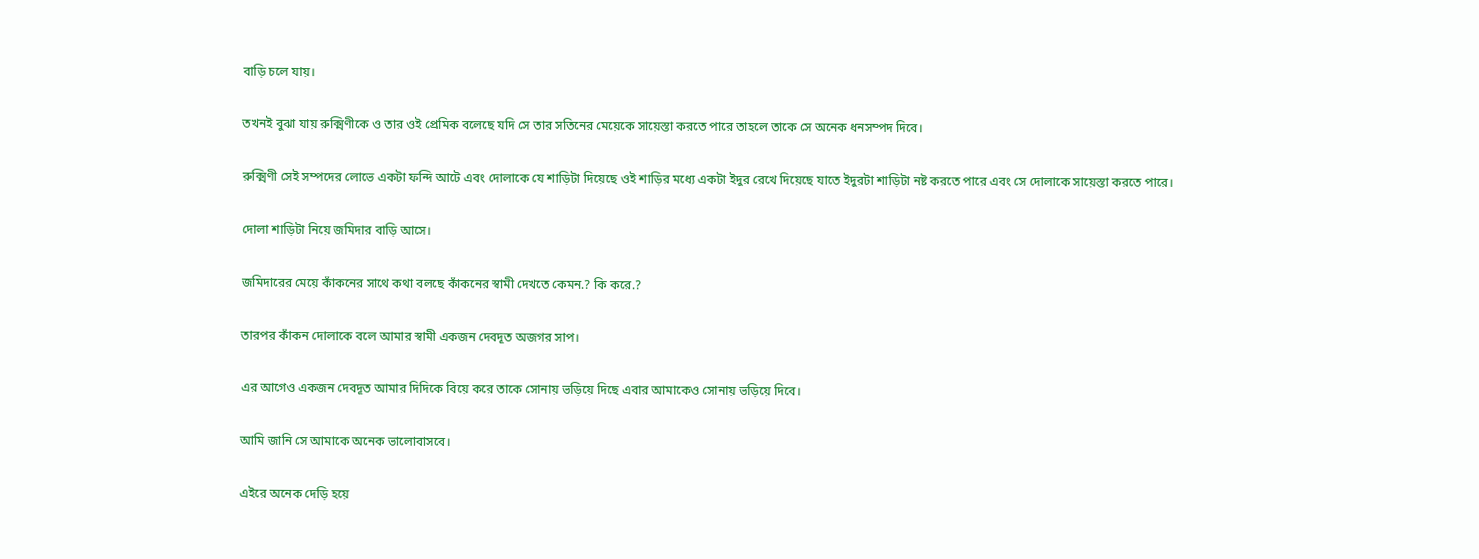বাড়ি চলে যায়।

তখনই বুঝা যায় রুক্মিণীকে ও তার ওই প্রেমিক বলেছে যদি সে তার সতিনের মেয়েকে সায়েস্তা করতে পারে তাহলে তাকে সে অনেক ধনসম্পদ দিবে।

রুক্মিণী সেই সম্পদের লোভে একটা ফন্দি আটে এবং দোলাকে যে শাড়িটা দিয়েছে ওই শাড়ির মধ্যে একটা ইদুর রেখে দিয়েছে যাতে ইদুরটা শাড়িটা নষ্ট করতে পারে এবং সে দোলাকে সায়েস্তা করতে পারে।

দোলা শাড়িটা নিয়ে জমিদার বাড়ি আসে।

জমিদারের মেয়ে কাঁকনের সাথে কথা বলছে কাঁকনের স্বামী দেখতে কেমন.? কি করে.?

তারপর কাঁকন দোলাকে বলে আমার স্বামী একজন দেবদূত অজগর সাপ।

এর আগেও একজন দেবদূত আমার দিদিকে বিয়ে করে তাকে সোনায় ভড়িয়ে দিছে এবার আমাকেও সোনায় ভড়িয়ে দিবে।

আমি জানি সে আমাকে অনেক ভালোবাসবে।

এইরে অনেক দেড়ি হয়ে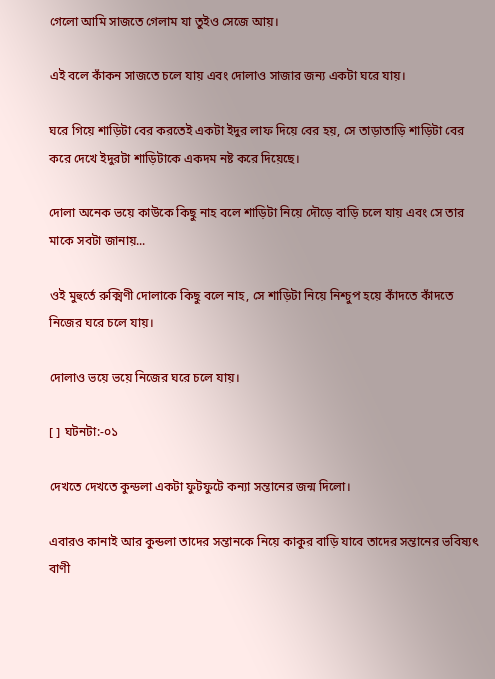গেলো আমি সাজতে গেলাম যা তুইও সেজে আয়।

এই বলে কাঁকন সাজতে চলে যায় এবং দোলাও সাজার জন্য একটা ঘরে যায়।

ঘরে গিয়ে শাড়িটা বের করতেই একটা ইদুর লাফ দিয়ে বের হয়, সে তাড়াতাড়ি শাড়িটা বের করে দেখে ইদুরটা শাড়িটাকে একদম নষ্ট করে দিয়েছে।

দোলা অনেক ভয়ে কাউকে কিছু নাহ বলে শাড়িটা নিয়ে দৌড়ে বাড়ি চলে যায় এবং সে তার মাকে সবটা জানায়...

ওই মুহুর্তে রুক্মিণী দোলাকে কিছু বলে নাহ, সে শাড়িটা নিয়ে নিশ্চুপ হয়ে কাঁদতে কাঁদতে নিজের ঘরে চলে যায়।

দোলাও ভয়ে ভয়ে নিজের ঘরে চলে যায়।

[ ] ঘটনটা:-০১

দেখতে দেখতে কুন্ডলা একটা ফুটফুটে কন্যা সন্তানের জন্ম দিলো।

এবারও কানাই আর কুন্ডলা তাদের সন্তানকে নিয়ে কাকুর বাড়ি যাবে তাদের সন্তানের ভবিষ্যৎ বাণী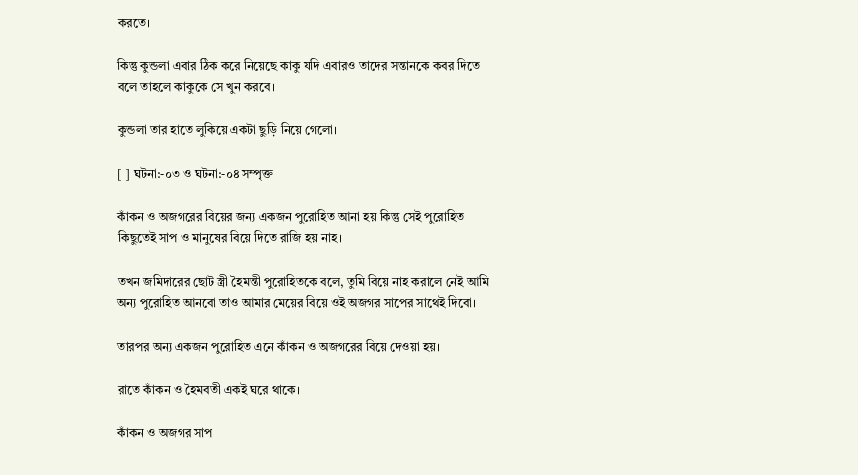করতে।

কিন্তু কুন্ডলা এবার ঠিক করে নিয়েছে কাকু যদি এবারও তাদের সন্তানকে কবর দিতে বলে তাহলে কাকুকে সে খুন করবে।

কুন্ডলা তার হাতে লুকিয়ে একটা ছুড়ি নিয়ে গেলো।

[ ] ঘটনা:-০৩ ও ঘটনা:-০৪ সম্পৃক্ত

কাঁকন ও অজগরের বিয়ের জন্য একজন পুরোহিত আনা হয় কিন্তু সেই পুরোহিত কিছুতেই সাপ ও মানুষের বিয়ে দিতে রাজি হয় নাহ।

তখন জমিদারের ছোট স্ত্রী হৈমন্তী পুরোহিতকে বলে, তুমি বিয়ে নাহ করালে নেই আমি অন্য পুরোহিত আনবো তাও আমার মেয়ের বিয়ে ওই অজগর সাপের সাথেই দিবো।

তারপর অন্য একজন পুরোহিত এনে কাঁকন ও অজগরের বিয়ে দেওয়া হয়।

রাতে কাঁকন ও হৈমবতী একই ঘরে থাকে।

কাঁকন ও অজগর সাপ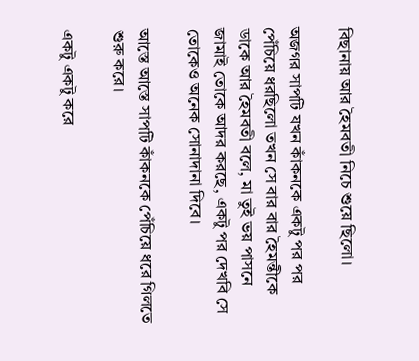বিছানায় আর হৈমবতী নিচে শুয়ে ছিলো।

অজগর সাপটি যখন কাঁকনকে একটু পর পর পেঁচিয়ে ধরছিলো তখন সে বার বার হৈমন্তীকে ডাকে আর হৈমবতী বলে, মা তুই ভয় পাসনে জামাই তোকে আদর করছে, একটু পর দেখবি সে তোকেও অনেক সোনাদানা দিবে।

আস্তে আস্তে সাপটি কাঁকনকে পেঁচিয়ে ধরে গিলতে শুরু করে।

একটু একটু করে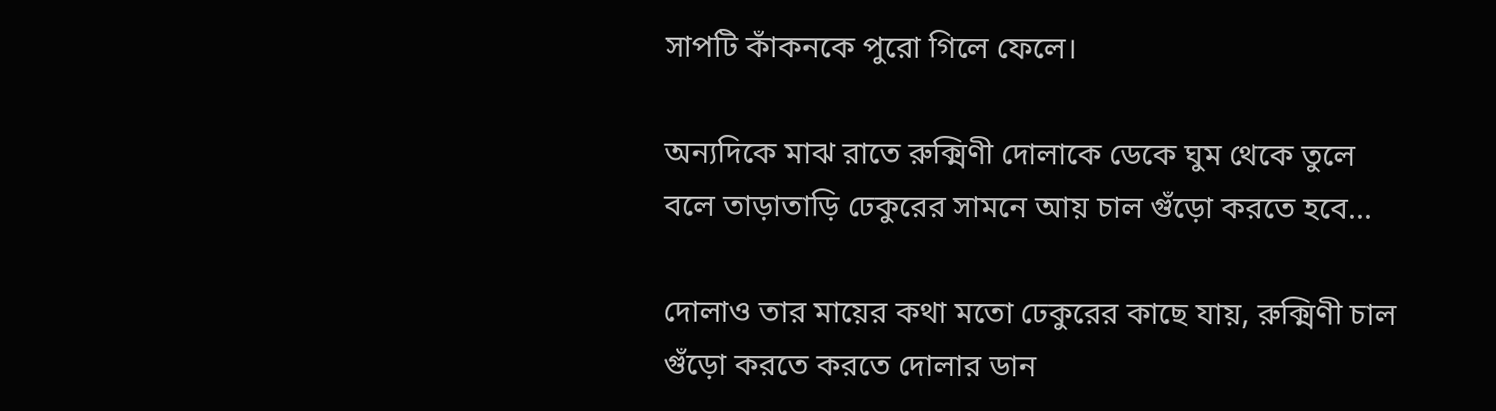সাপটি কাঁকনকে পুরো গিলে ফেলে।

অন্যদিকে মাঝ রাতে রুক্মিণী দোলাকে ডেকে ঘুম থেকে তুলে বলে তাড়াতাড়ি ঢেকুরের সামনে আয় চাল গুঁড়ো করতে হবে...

দোলাও তার মায়ের কথা মতো ঢেকুরের কাছে যায়, রুক্মিণী চাল গুঁড়ো করতে করতে দোলার ডান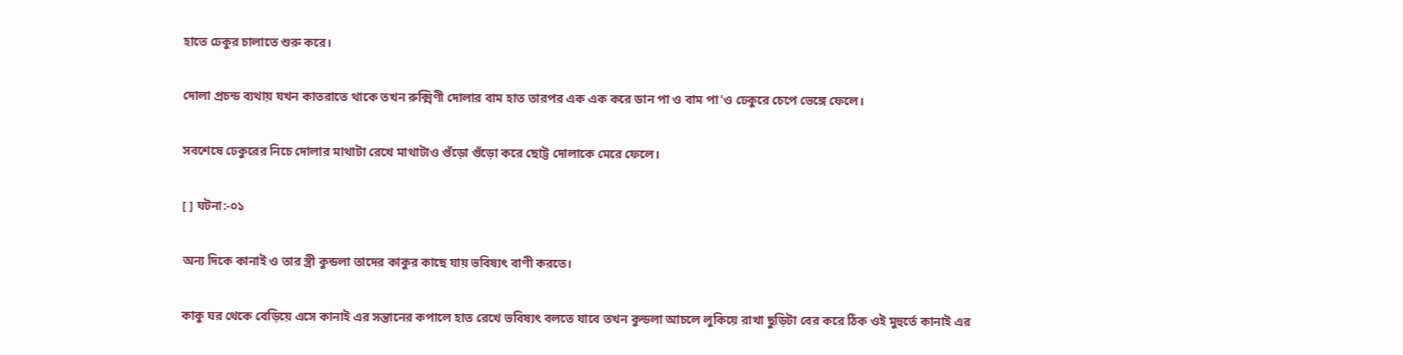হাতে ঢেকুর চালাতে শুরু করে।

দোলা প্রচন্ড ব্যথায় যখন কাতরাতে থাকে তখন রুক্মিণী দোলার বাম হাত তারপর এক এক করে ডান পা ও বাম পা'ও ঢেকুরে চেপে ভেঙ্গে ফেলে।

সবশেষে ঢেকুরের নিচে দোলার মাথাটা রেখে মাথাটাও গুঁড়ো গুঁড়ো করে ছোট্ট দোলাকে মেরে ফেলে।

[ ] ঘটনা:-০১

অন্য দিকে কানাই ও তার স্ত্রী কুন্ডলা তাদের কাকুর কাছে যায় ভবিষ্যৎ বাণী করতে।

কাকু ঘর থেকে বেড়িয়ে এসে কানাই এর সন্তানের কপালে হাত রেখে ভবিষ্যৎ বলতে যাবে তখন কুন্ডলা আচলে লুকিয়ে রাখা ছুড়িটা বের করে ঠিক ওই মুহুর্তে কানাই এর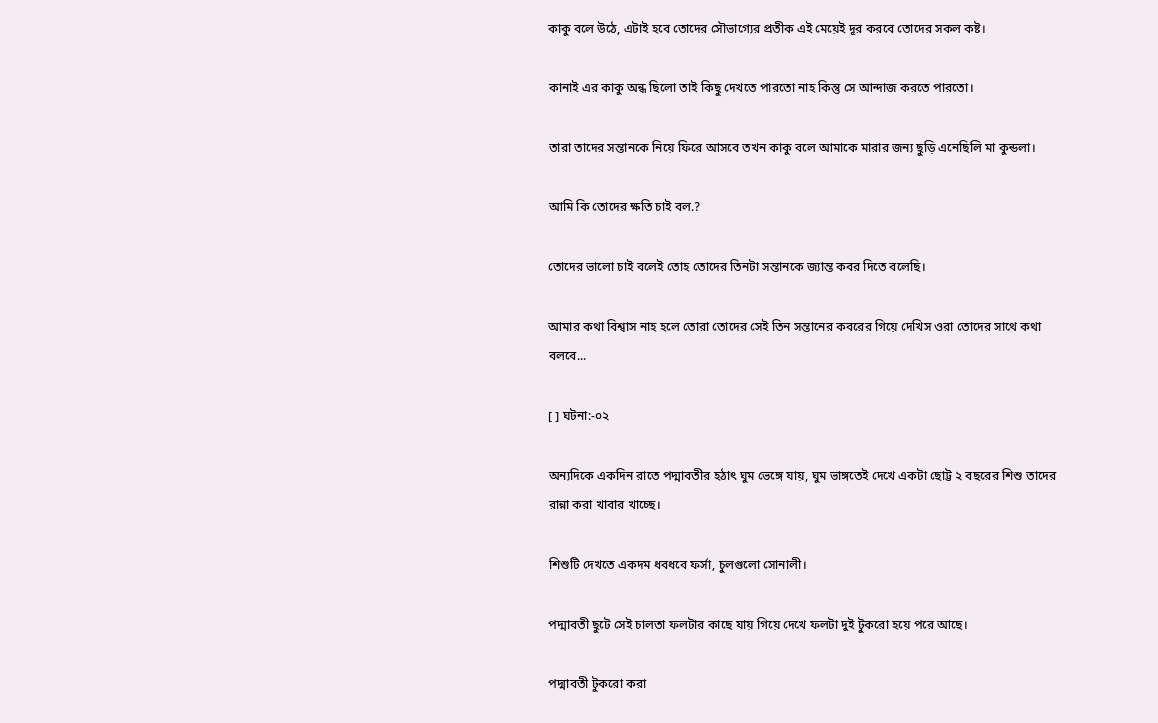কাকু বলে উঠে, এটাই হবে তোদের সৌভাগ্যের প্রতীক এই মেয়েই দূর করবে তোদের সকল কষ্ট।

কানাই এর কাকু অন্ধ ছিলো তাই কিছু দেখতে পারতো নাহ কিন্তু সে আন্দাজ করতে পারতো।

তারা তাদের সন্তানকে নিয়ে ফিরে আসবে তখন কাকু বলে আমাকে মারার জন্য ছুড়ি এনেছিলি মা কুন্ডলা।

আমি কি তোদের ক্ষতি চাই বল.?

তোদের ভালো চাই বলেই তোহ তোদের তিনটা সন্তানকে জ্যান্ত কবর দিতে বলেছি।

আমার কথা বিশ্বাস নাহ হলে তোরা তোদের সেই তিন সন্তানের কবরের গিয়ে দেখিস ওরা তোদের সাথে কথা বলবে...

[ ] ঘটনা:-০২

অন্যদিকে একদিন রাতে পদ্মাবতীর হঠাৎ ঘুম ভেঙ্গে যায়, ঘুম ভাঙ্গতেই দেখে একটা ছোট্ট ২ বছরের শিশু তাদের রান্না করা খাবার খাচ্ছে।

শিশুটি দেখতে একদম ধবধবে ফর্সা, চুলগুলো সোনালী।

পদ্মাবতী ছুটে সেই চালতা ফলটার কাছে যায় গিয়ে দেখে ফলটা দুই টুকরো হয়ে পরে আছে।

পদ্মাবতী টুকরো করা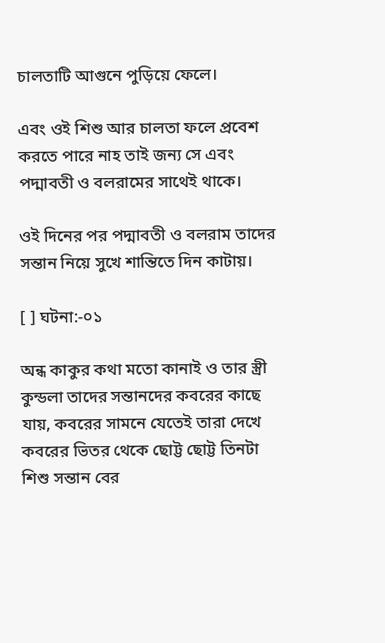চালতাটি আগুনে পুড়িয়ে ফেলে।

এবং ওই শিশু আর চালতা ফলে প্রবেশ করতে পারে নাহ তাই জন্য সে এবং পদ্মাবতী ও বলরামের সাথেই থাকে।

ওই দিনের পর পদ্মাবতী ও বলরাম তাদের সন্তান নিয়ে সুখে শান্তিতে দিন কাটায়।

[ ] ঘটনা:-০১

অন্ধ কাকুর কথা মতো কানাই ও তার স্ত্রী কুন্ডলা তাদের সন্তানদের কবরের কাছে যায়, কবরের সামনে যেতেই তারা দেখে কবরের ভিতর থেকে ছোট্ট ছোট্ট তিনটা শিশু সন্তান বের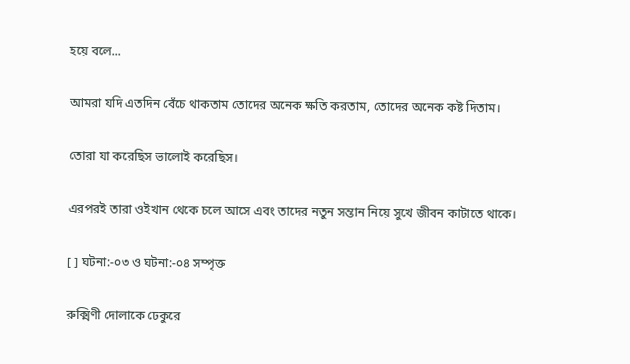হয়ে বলে...

আমরা যদি এতদিন বেঁচে থাকতাম তোদের অনেক ক্ষতি করতাম, তোদের অনেক কষ্ট দিতাম।

তোরা যা করেছিস ভালোই করেছিস।

এরপরই তারা ওইখান থেকে চলে আসে এবং তাদের নতুন সন্তান নিয়ে সুখে জীবন কাটাতে থাকে।

[ ] ঘটনা:-০৩ ও ঘটনা:-০৪ সম্পৃক্ত

রুক্মিণী দোলাকে ঢেকুরে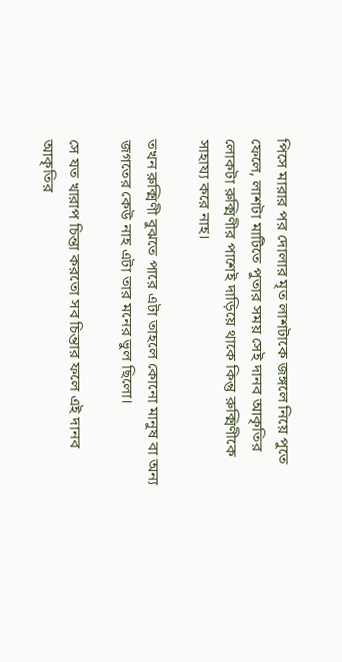পিসে মারার পর দোলার মৃত লাশটাকে জঙ্গলে নিয়ে পুতে ফেলে, লাশটা মাটিতে পুতার সময় সেই দানব আকৃতির লোকটা রুক্মিণীর পাশেই দাড়িয়ে থাকে কিন্তু রুক্মিণীকে সাহায্য করে নাহ।

তখন রুক্মিণী বুঝতে পারে এটা তাহলে কোনো মানুষ বা অন্য জগতের কেউ নাহ এটা তার মনের ভুল ছিলো।

সে যত খারাপ চিন্তা করতো সব চিন্তার ফলে এই দানব আকৃতির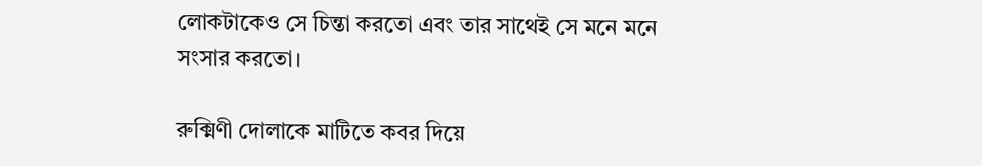লোকটাকেও সে চিন্তা করতো এবং তার সাথেই সে মনে মনে সংসার করতো।

রুক্মিণী দোলাকে মাটিতে কবর দিয়ে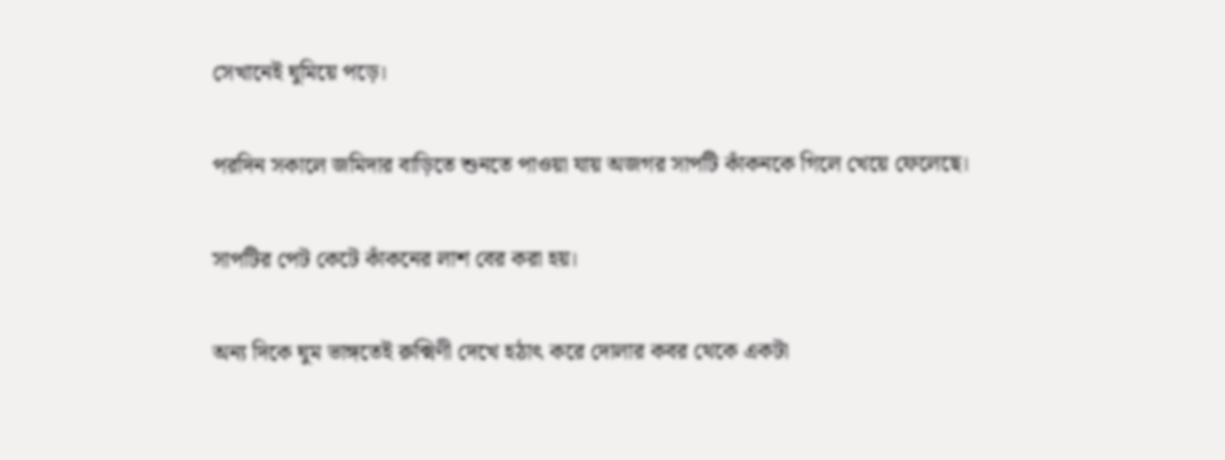সেখানেই ঘুমিয়ে পড়ে।

পরদিন সকালে জমিদার বাড়িতে শুনতে পাওয়া যায় অজগর সাপটি কাঁকনকে গিলে খেয়ে ফেলেছে।

সাপটির পেট কেটে কাঁকনের লাশ বের করা হয়।

অন্য দিকে ঘুম ভাঙ্গতেই রুক্মিণী দেখে হঠাৎ করে দোলার কবর থেকে একটা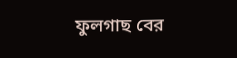ফুলগাছ বের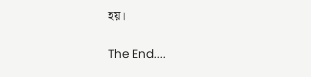হয়।

The End....